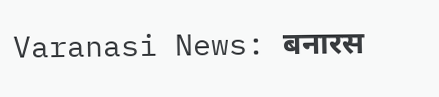Varanasi News: बनारस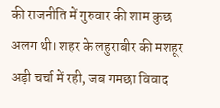की राजनीति में गुरुवार की शाम कुछ अलग थी। शहर के लहुराबीर की मशहूर अड़ी चर्चा में रही, जब गमछा विवाद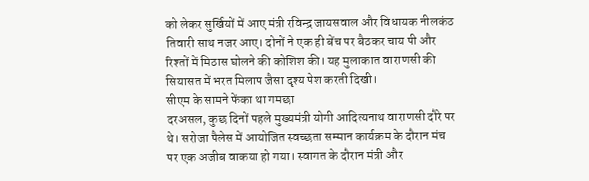को लेकर सुर्खियों में आए मंत्री रविन्द्र जायसवाल और विधायक नीलकंठ तिवारी साथ नजर आए। दोनों ने एक ही बेंच पर बैठकर चाय पी और रिश्तों में मिठास घोलने की कोशिश की। यह मुलाकात वाराणसी की सियासत में भरत मिलाप जैसा दृश्य पेश करती दिखी।
सीएम के सामने फेंका था गमछा
दरअसल, कुछ दिनों पहले मुख्यमंत्री योगी आदित्यनाथ वाराणसी दौरे पर थे। सरोजा पैलेस में आयोजित स्वच्छता सम्मान कार्यक्रम के दौरान मंच पर एक अजीब वाकया हो गया। स्वागत के दौरान मंत्री और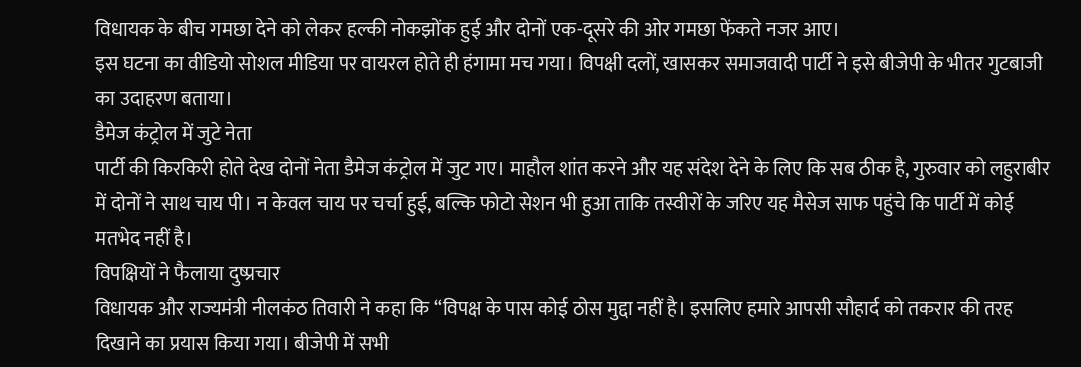विधायक के बीच गमछा देने को लेकर हल्की नोकझोंक हुई और दोनों एक-दूसरे की ओर गमछा फेंकते नजर आए।
इस घटना का वीडियो सोशल मीडिया पर वायरल होते ही हंगामा मच गया। विपक्षी दलों, खासकर समाजवादी पार्टी ने इसे बीजेपी के भीतर गुटबाजी का उदाहरण बताया।
डैमेज कंट्रोल में जुटे नेता
पार्टी की किरकिरी होते देख दोनों नेता डैमेज कंट्रोल में जुट गए। माहौल शांत करने और यह संदेश देने के लिए कि सब ठीक है, गुरुवार को लहुराबीर में दोनों ने साथ चाय पी। न केवल चाय पर चर्चा हुई, बल्कि फोटो सेशन भी हुआ ताकि तस्वीरों के जरिए यह मैसेज साफ पहुंचे कि पार्टी में कोई मतभेद नहीं है।
विपक्षियों ने फैलाया दुष्प्रचार
विधायक और राज्यमंत्री नीलकंठ तिवारी ने कहा कि “विपक्ष के पास कोई ठोस मुद्दा नहीं है। इसलिए हमारे आपसी सौहार्द को तकरार की तरह दिखाने का प्रयास किया गया। बीजेपी में सभी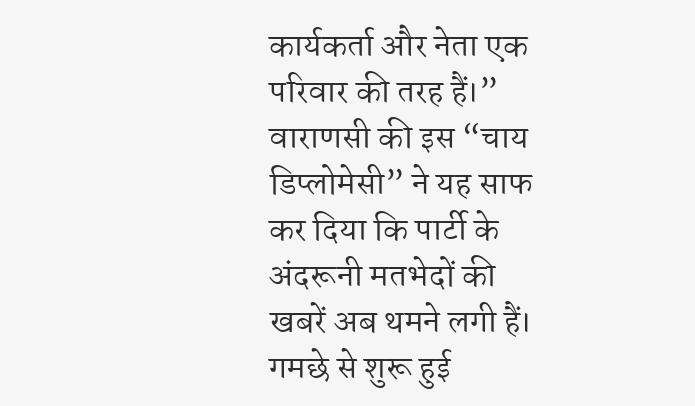कार्यकर्ता और नेता एक परिवार की तरह हैं।” वाराणसी की इस “चाय डिप्लोमेसी” ने यह साफ कर दिया कि पार्टी के अंदरूनी मतभेदों की खबरें अब थमने लगी हैं। गमछे से शुरू हुई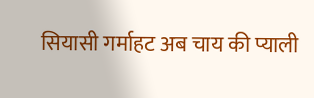सियासी गर्माहट अब चाय की प्याली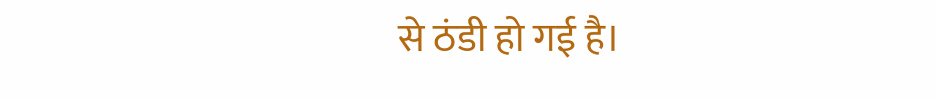से ठंडी हो गई है।